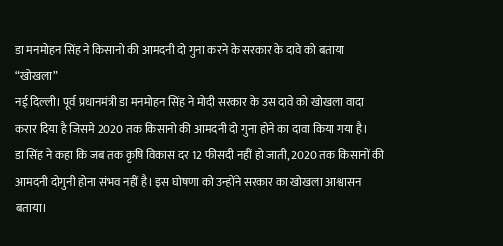डा मनमोहन सिंह ने किसानो की आमदनी दो गुना करने के सरकार के दावे को बताया “खोखला”
नई दिल्ली। पूर्व प्रधानमंत्री डा मनमोहन सिंह ने मोदी सरकार के उस दावे को खोखला वादा करार दिया है जिसमे 2020 तक किसानो की आमदनी दो गुना होने का दावा किया गया है।
डा सिंह ने कहा कि जब तक कृषि विकास दर 12 फीसदी नहीं हो जाती, 2020 तक किसानों की आमदनी दोगुनी होना संभव नहीं है। इस घोषणा को उन्होंने सरकार का खोखला आश्वासन बताया।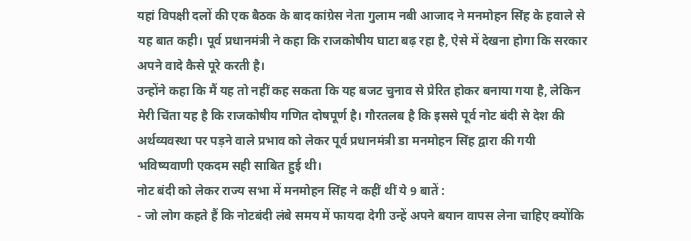यहां विपक्षी दलों की एक बैठक के बाद कांग्रेस नेता गुलाम नबी आजाद ने मनमोहन सिंह के हवाले से यह बात कही। पूर्व प्रधानमंत्री ने कहा कि राजकोषीय घाटा बढ़ रहा है, ऐसे में देखना होगा कि सरकार अपने वादे कैसे पूरे करती है।
उन्होंने कहा कि मैं यह तो नहीं कह सकता कि यह बजट चुनाव से प्रेरित होकर बनाया गया है, लेकिन मेरी चिंता यह है कि राजकोषीय गणित दोषपूर्ण है। गौरतलब है कि इससे पूर्व नोट बंदी से देश की अर्थव्यवस्था पर पड़ने वाले प्रभाव को लेकर पूर्व प्रधानमंत्री डा मनमोहन सिंह द्वारा की गयी भविष्यवाणी एकदम सही साबित हुई थी।
नोट बंदी को लेकर राज्य सभा में मनमोहन सिंह ने कहीं थीं ये 9 बातें :
- जो लोग कहते हैं कि नोटबंदी लंबे समय में फायदा देगी उन्हें अपने बयान वापस लेना चाहिए क्योंकि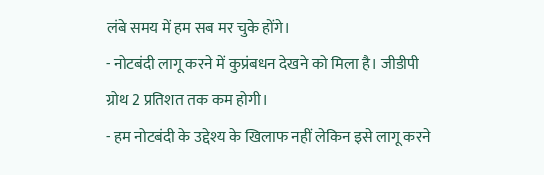लंबे समय में हम सब मर चुके होंगे।
- नोटबंदी लागू करने में कुप्रंबधन देखने को मिला है। जीडीपी ग्रोथ 2 प्रतिशत तक कम होगी।
- हम नोटबंदी के उद्देश्य के खिलाफ नहीं लेकिन इसे लागू करने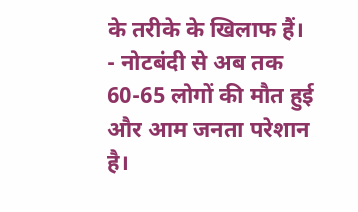के तरीके के खिलाफ हैं।
- नोटबंदी से अब तक 60-65 लोगों की मौत हुई और आम जनता परेशान है।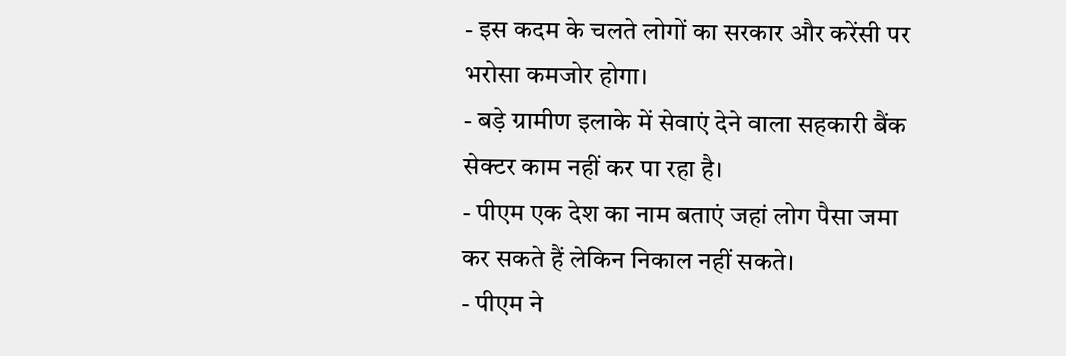- इस कदम के चलते लोगों का सरकार और करेंसी पर भरोसा कमजोर होगा।
- बड़े ग्रामीण इलाके में सेवाएं देने वाला सहकारी बैंक सेक्टर काम नहीं कर पा रहा है।
- पीएम एक देश का नाम बताएं जहां लोग पैसा जमा कर सकते हैं लेकिन निकाल नहीं सकते।
- पीएम ने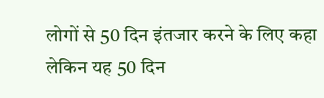लोगों से 50 दिन इंतजार करने के लिए कहा लेकिन यह 50 दिन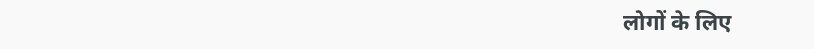लोगों के लिए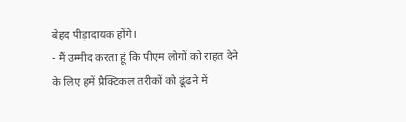बेहद पीड़ादायक होंगे।
- मैं उम्मीद करता हूं कि पीएम लोगों को राहत देने के लिए हमें प्रैक्टिकल तरीकों को ढूंढने में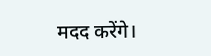मदद करेंगे।